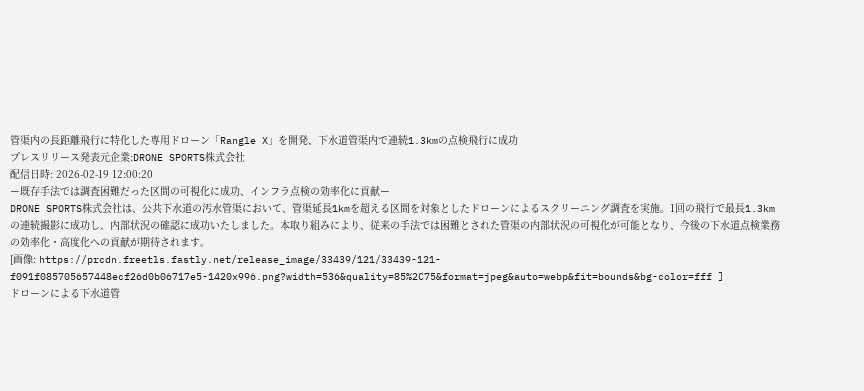管渠内の長距離飛行に特化した専用ドローン「Rangle X」を開発、下水道管渠内で連続1.3kmの点検飛行に成功
プレスリリース発表元企業:DRONE SPORTS株式会社
配信日時: 2026-02-19 12:00:20
ー既存手法では調査困難だった区間の可視化に成功、インフラ点検の効率化に貢献ー
DRONE SPORTS株式会社は、公共下水道の汚水管渠において、管渠延長1kmを超える区間を対象としたドローンによるスクリーニング調査を実施。1回の飛行で最長1.3kmの連続撮影に成功し、内部状況の確認に成功いたしました。本取り組みにより、従来の手法では困難とされた管渠の内部状況の可視化が可能となり、今後の下水道点検業務の効率化・高度化への貢献が期待されます。
[画像: https://prcdn.freetls.fastly.net/release_image/33439/121/33439-121-f091f085705657448ecf26d0b06717e5-1420x996.png?width=536&quality=85%2C75&format=jpeg&auto=webp&fit=bounds&bg-color=fff ]
ドローンによる下水道管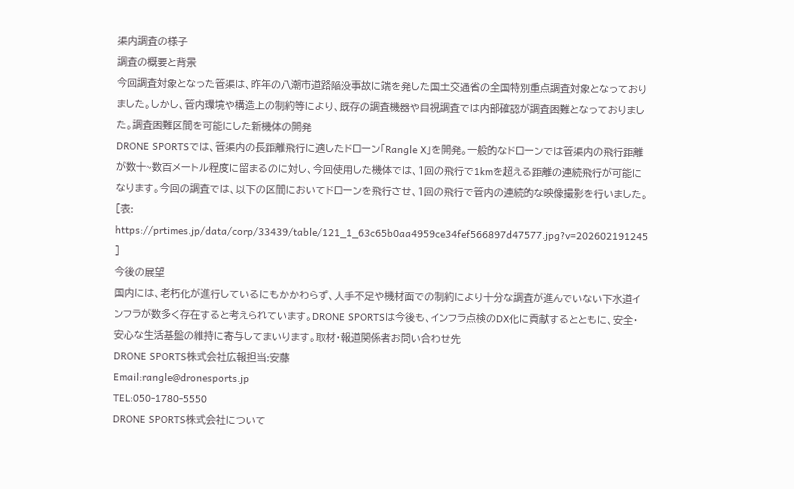渠内調査の様子
調査の概要と背景
今回調査対象となった管渠は、昨年の八潮市道路陥没事故に端を発した国土交通省の全国特別重点調査対象となっておりました。しかし、管内環境や構造上の制約等により、既存の調査機器や目視調査では内部確認が調査困難となっておりました。調査困難区間を可能にした新機体の開発
DRONE SPORTSでは、管渠内の長距離飛行に適したドローン「Rangle X」を開発。一般的なドローンでは管渠内の飛行距離が数十~数百メートル程度に留まるのに対し、今回使用した機体では、1回の飛行で1kmを超える距離の連続飛行が可能になります。今回の調査では、以下の区間においてドローンを飛行させ、1回の飛行で管内の連続的な映像撮影を行いました。
[表: https://prtimes.jp/data/corp/33439/table/121_1_63c65b0aa4959ce34fef566897d47577.jpg?v=202602191245 ]
今後の展望
国内には、老朽化が進行しているにもかかわらず、人手不足や機材面での制約により十分な調査が進んでいない下水道インフラが数多く存在すると考えられています。DRONE SPORTSは今後も、インフラ点検のDX化に貢献するとともに、安全・安心な生活基盤の維持に寄与してまいります。取材・報道関係者お問い合わせ先
DRONE SPORTS株式会社広報担当:安藤
Email:rangle@dronesports.jp
TEL:050-1780-5550
DRONE SPORTS株式会社について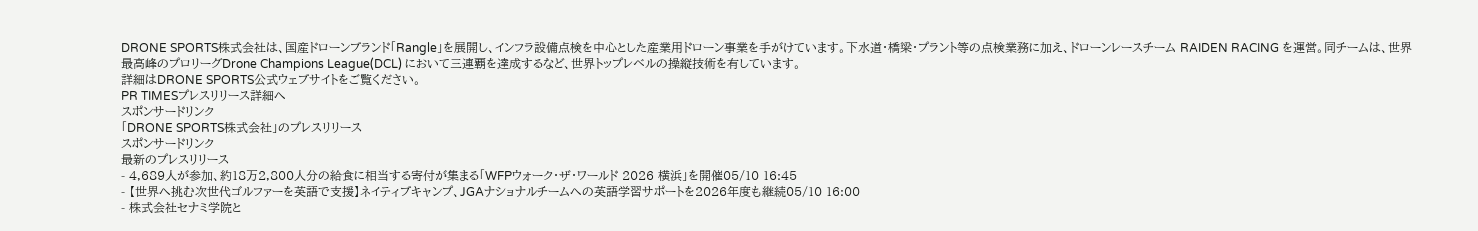DRONE SPORTS株式会社は、国産ドローンブランド「Rangle」を展開し、インフラ設備点検を中心とした産業用ドローン事業を手がけています。下水道・橋梁・プラント等の点検業務に加え、ドローンレースチーム RAIDEN RACING を運営。同チームは、世界最高峰のプロリーグDrone Champions League(DCL) において三連覇を達成するなど、世界トップレベルの操縦技術を有しています。
詳細はDRONE SPORTS公式ウェブサイトをご覧ください。
PR TIMESプレスリリース詳細へ
スポンサードリンク
「DRONE SPORTS株式会社」のプレスリリース
スポンサードリンク
最新のプレスリリース
- 4,689人が参加、約18万2,800人分の給食に相当する寄付が集まる「WFPウォーク・ザ・ワールド 2026 横浜」を開催05/10 16:45
- 【世界へ挑む次世代ゴルファーを英語で支援】ネイティブキャンプ、JGAナショナルチームへの英語学習サポートを2026年度も継続05/10 16:00
- 株式会社セナミ学院と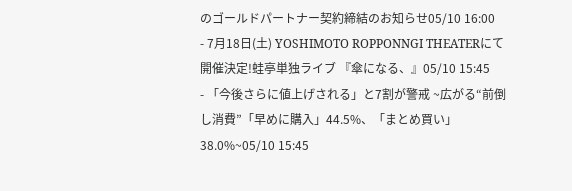のゴールドパートナー契約締結のお知らせ05/10 16:00
- 7月18日(土) YOSHIMOTO ROPPONNGI THEATERにて開催決定!蛙亭単独ライブ 『傘になる、』05/10 15:45
- 「今後さらに値上げされる」と7割が警戒 ~広がる“前倒し消費”「早めに購入」44.5%、「まとめ買い」38.0%~05/10 15:45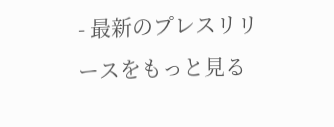- 最新のプレスリリースをもっと見る